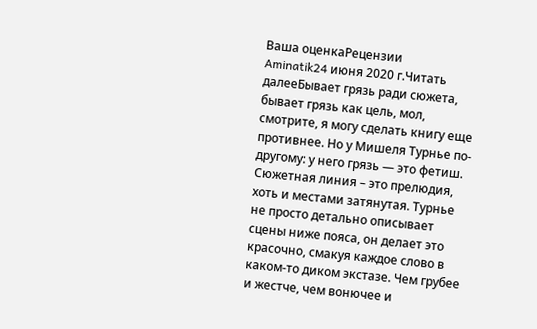Ваша оценкаРецензии
Aminatik24 июня 2020 г.Читать далееБывает грязь ради сюжета, бывает грязь как цель, мол, смотрите, я могу сделать книгу еще противнее. Но у Мишеля Турнье по-другому: у него грязь — это фетиш. Сюжетная линия – это прелюдия, хоть и местами затянутая. Турнье не просто детально описывает сцены ниже пояса, он делает это красочно, смакуя каждое слово в каком-то диком экстазе. Чем грубее и жестче, чем вонючее и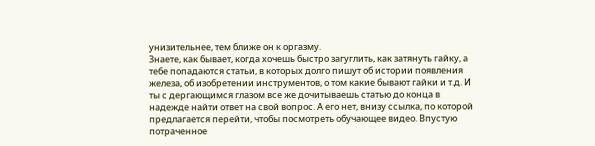унизительнее, тем ближе он к оргазму.
Знаете, как бывает, когда хочешь быстро загуглить, как затянуть гайку, а тебе попадаются статьи, в которых долго пишут об истории появления железа, об изобретении инструментов, о том какие бывают гайки и т.д. И ты с дергающимся глазом все же дочитываешь статью до конца в надежде найти ответ на свой вопрос. А его нет, внизу ссылка, по которой предлагается перейти, чтобы посмотреть обучающее видео. Впустую потраченное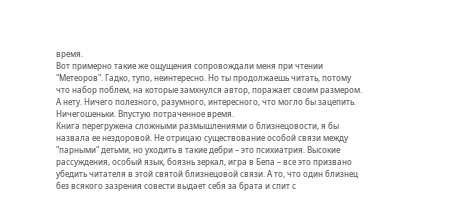время.
Вот примерно такие же ощущения сопровождали меня при чтении "Метеоров". Гадко, тупо, неинтересно. Но ты продолжаешь читать, потому что набор поблем, на которые замхнулся автор, поражает своим размером. А нету. Ничего полезного, разумного, интересного, что могло бы зацепить. Ничегошеньки. Впустую потраченное время.
Книга перегружена сложными размышлениями о близнецовости, я бы назвала ее нездоровой. Не отрицаю существование особой связи между "парными" детьми, но уходить в такие дебри – это психиатрия. Высокие рассуждения, особый язык, боязнь зеркал, игра в Бепа – все это призвано убедить читателя в этой святой близнецовой связи. А то, что один близнец без всякого зазрения совести выдает себя за брата и спит с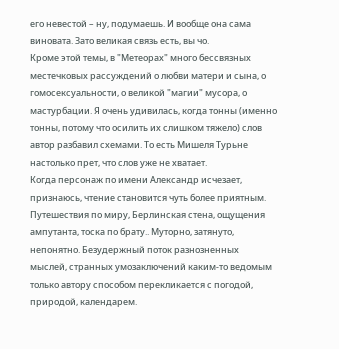его невестой – ну, подумаешь. И вообще она сама виновата. Зато великая связь есть, вы чо.
Кроме этой темы, в "Метеорах" много бессвязных местечковых рассуждений о любви матери и сына, о гомосексуальности, о великой "магии" мусора, о мастурбации. Я очень удивилась, когда тонны (именно тонны, потому что осилить их слишком тяжело) слов автор разбавил схемами. То есть Мишеля Турьне настолько прет, что слов уже не хватает.
Когда персонаж по имени Александр исчезает, признаюсь, чтение становится чуть более приятным. Путешествия по миру, Берлинская стена, ощущения ампутанта, тоска по брату.. Муторно, затянуто, непонятно. Безудержный поток разнозненных мыслей, странных умозаключений каким-то ведомым только автору способом перекликается с погодой, природой, календарем.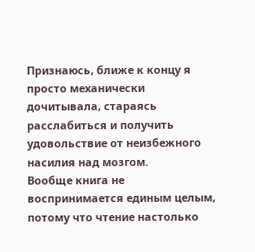Признаюсь, ближе к концу я просто механически дочитывала, стараясь расслабиться и получить удовольствие от неизбежного насилия над мозгом.
Вообще книга не воспринимается единым целым, потому что чтение настолько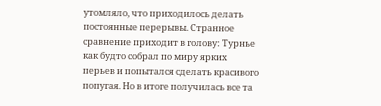утомляло, что приходилось делать постоянные перерывы. Странное сравнение приходит в голову: Турнье как будто собрал по миру ярких перьев и попытался сделать красивого попугая. Но в итоге получилась все та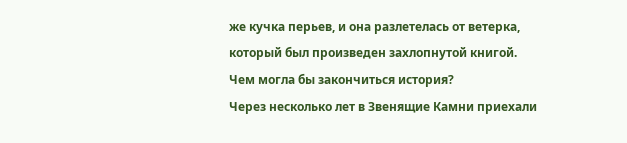же кучка перьев, и она разлетелась от ветерка, который был произведен захлопнутой книгой.
Чем могла бы закончиться история?
Через несколько лет в Звенящие Камни приехали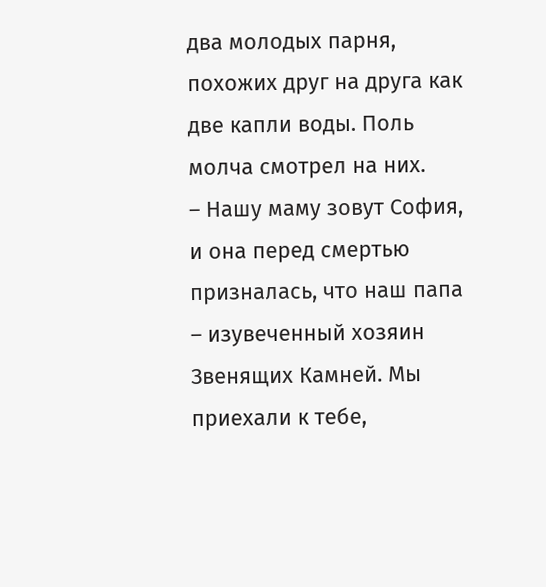два молодых парня, похожих друг на друга как две капли воды. Поль молча смотрел на них.
– Нашу маму зовут София, и она перед смертью призналась, что наш папа – изувеченный хозяин Звенящих Камней. Мы приехали к тебе,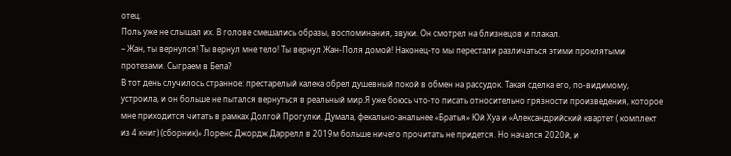отец.
Поль уже не слышал их. В голове смешались образы, воспоминания, звуки. Он смотрел на близнецов и плакал.
– Жан, ты вернулся! Ты вернул мне тело! Ты вернул Жан-Поля домой! Наконец-то мы перестали различаться этими проклятыми протезами. Сыграем в Бепа?
В тот день случилось странное: престарелый калека обрел душевный покой в обмен на рассудок. Такая сделка его, по-видимому, устроила, и он больше не пытался вернуться в реальный мир.Я уже боюсь что-то писать относительно грязности произведения, которое мне приходится читать в рамках Долгой Прогулки. Думала, фекально-анальнее «Братья» Юй Хуа и «Александрийский квартет ( комплект из 4 книг) (сборник)» Лоренс Джордж Даррелл в 2019м больше ничего прочитать не придется. Но начался 2020й, и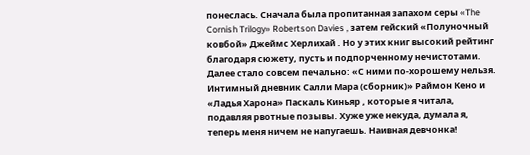понеслась. Сначала была пропитанная запахом серы «The Cornish Trilogy» Robertson Davies , затем гейский «Полуночный ковбой» Джеймс Херлихай . Но у этих книг высокий рейтинг благодаря сюжету, пусть и подпорченному нечистотами. Далее стало совсем печально: «С ними по-хорошему нельзя. Интимный дневник Салли Мара (сборник)» Раймон Кено и «Ладья Харона» Паскаль Киньяр , которые я читала, подавляя рвотные позывы. Хуже уже некуда, думала я, теперь меня ничем не напугаешь. Наивная девчонка!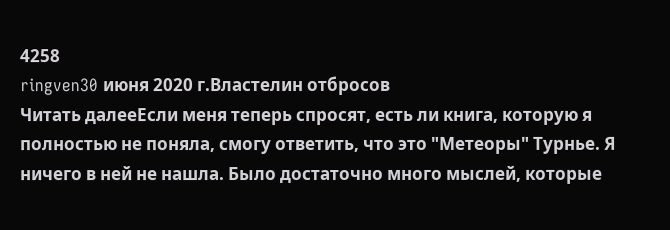4258
ringven30 июня 2020 г.Властелин отбросов
Читать далееЕсли меня теперь спросят, есть ли книга, которую я полностью не поняла, смогу ответить, что это "Метеоры" Турнье. Я ничего в ней не нашла. Было достаточно много мыслей, которые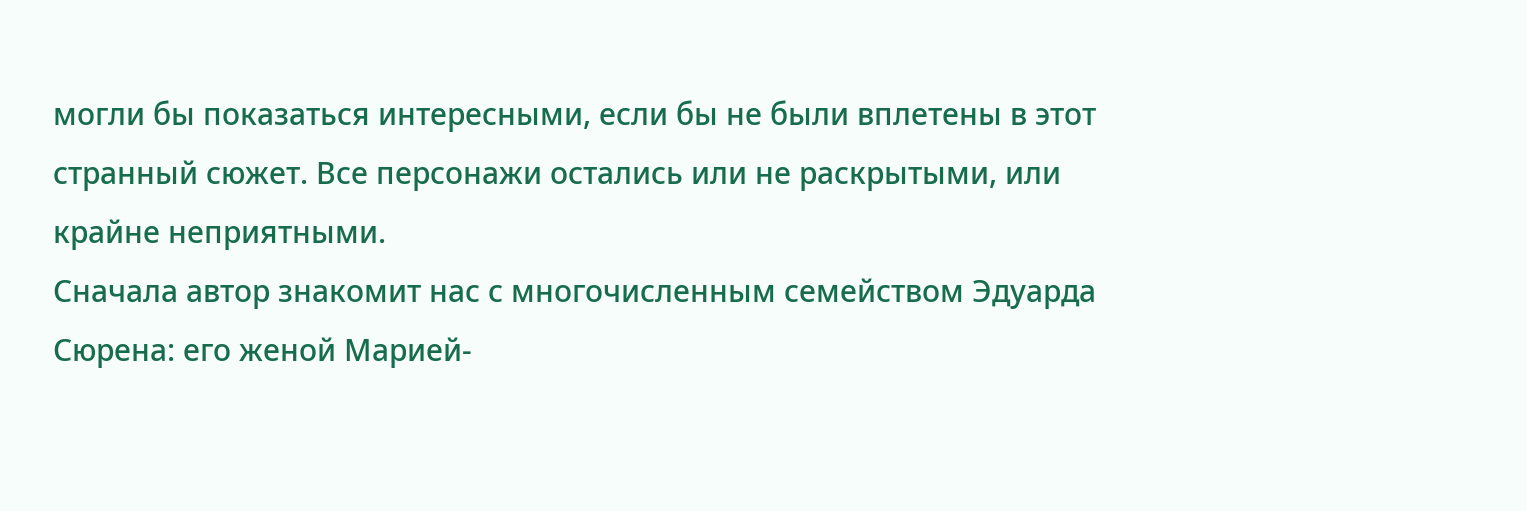могли бы показаться интересными, если бы не были вплетены в этот странный сюжет. Все персонажи остались или не раскрытыми, или крайне неприятными.
Сначала автор знакомит нас с многочисленным семейством Эдуарда Сюрена: его женой Марией-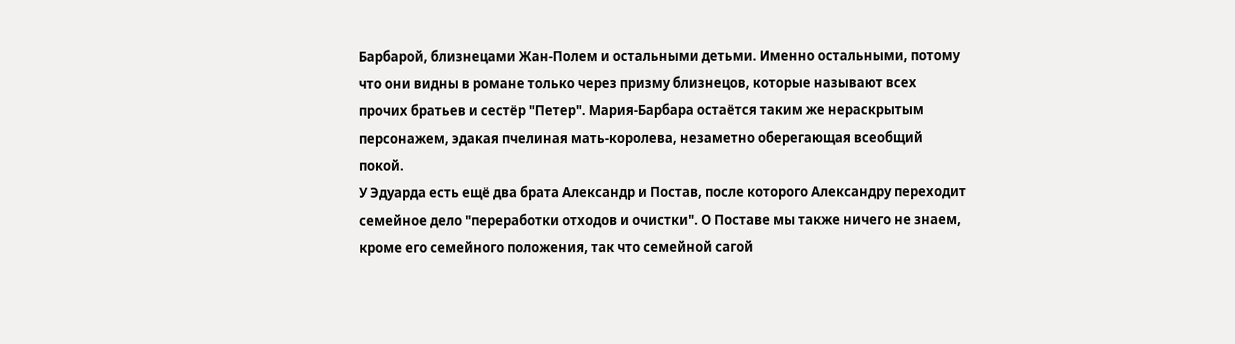Барбарой, близнецами Жан-Полем и остальными детьми. Именно остальными, потому что они видны в романе только через призму близнецов, которые называют всех прочих братьев и сестёр "Петер". Мария-Барбара остаётся таким же нераскрытым персонажем, эдакая пчелиная мать-королева, незаметно оберегающая всеобщий покой.
У Эдуарда есть ещё два брата Александр и Постав, после которого Александру переходит семейное дело "переработки отходов и очистки". О Поставе мы также ничего не знаем, кроме его семейного положения, так что семейной сагой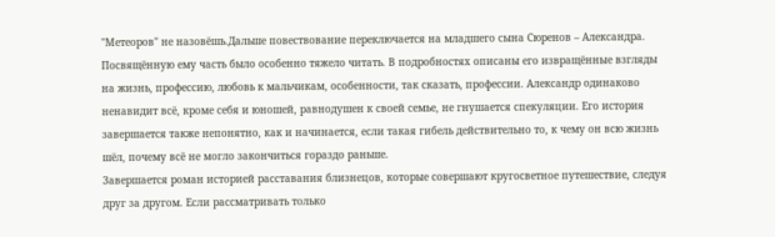"Метеоров" не назовёшь.Дальше повествование переключается на младшего сына Сюренов – Александра. Посвящённую ему часть было особенно тяжело читать. В подробностях описаны его извращённые взгляды на жизнь, профессию, любовь к мальчикам, особенности, так сказать, профессии. Александр одинаково ненавидит всё, кроме себя и юношей, равнодушен к своей семье, не гнушается спекуляции. Его история завершается также непонятно, как и начинается, если такая гибель действительно то, к чему он всю жизнь шёл, почему всё не могло закончиться гораздо раньше.
Завершается роман историей расставания близнецов, которые совершают кругосветное путешествие, следуя друг за другом. Если рассматривать только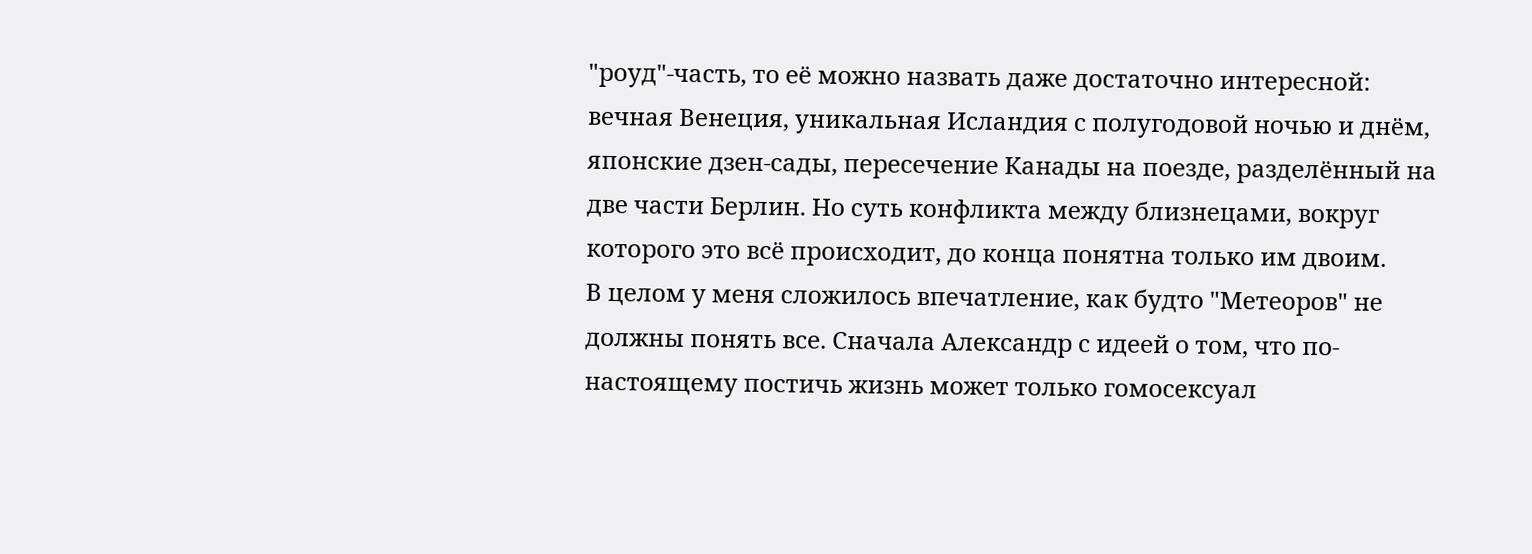"роуд"-часть, то её можно назвать даже достаточно интересной: вечная Венеция, уникальная Исландия с полугодовой ночью и днём, японские дзен-сады, пересечение Канады на поезде, разделённый на две части Берлин. Но суть конфликта между близнецами, вокруг которого это всё происходит, до конца понятна только им двоим.
В целом у меня сложилось впечатление, как будто "Метеоров" не должны понять все. Сначала Александр с идеей о том, что по-настоящему постичь жизнь может только гомосексуал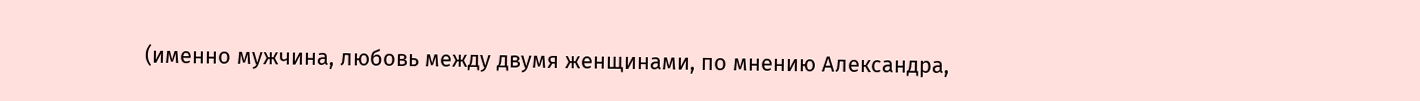(именно мужчина, любовь между двумя женщинами, по мнению Александра,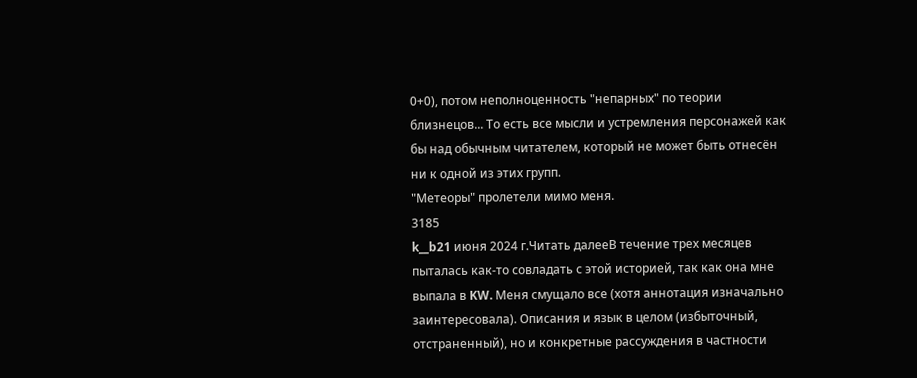0+0), потом неполноценность "непарных" по теории близнецов... То есть все мысли и устремления персонажей как бы над обычным читателем, который не может быть отнесён ни к одной из этих групп.
"Метеоры" пролетели мимо меня.
3185
k__b21 июня 2024 г.Читать далееВ течение трех месяцев пыталась как-то совладать с этой историей, так как она мне выпала в KW. Меня смущало все (хотя аннотация изначально заинтересовала). Описания и язык в целом (избыточный, отстраненный), но и конкретные рассуждения в частности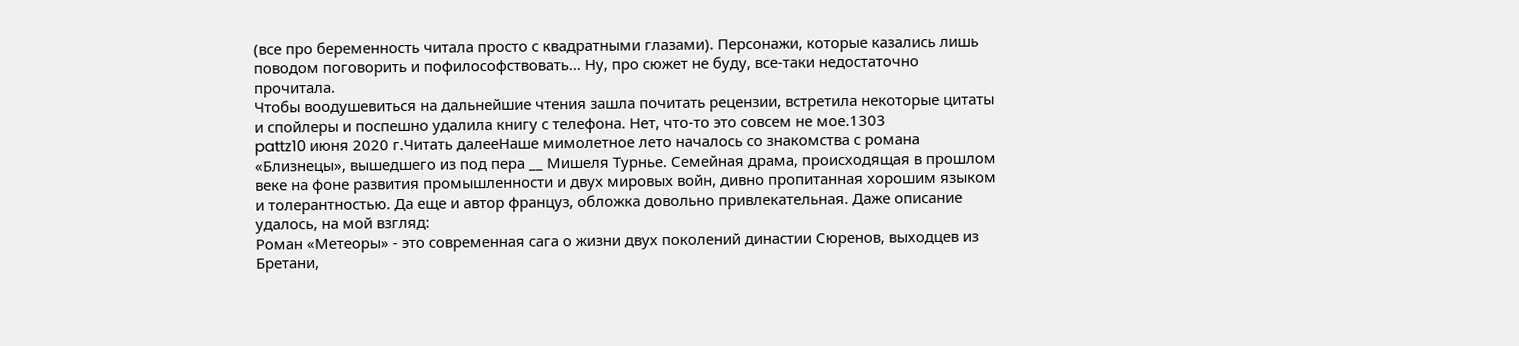(все про беременность читала просто с квадратными глазами). Персонажи, которые казались лишь поводом поговорить и пофилософствовать... Ну, про сюжет не буду, все-таки недостаточно прочитала.
Чтобы воодушевиться на дальнейшие чтения зашла почитать рецензии, встретила некоторые цитаты и спойлеры и поспешно удалила книгу с телефона. Нет, что-то это совсем не мое.1303
pattz10 июня 2020 г.Читать далееНаше мимолетное лето началось со знакомства с романа «Близнецы», вышедшего из под пера __ Мишеля Турнье. Семейная драма, происходящая в прошлом веке на фоне развития промышленности и двух мировых войн, дивно пропитанная хорошим языком и толерантностью. Да еще и автор француз, обложка довольно привлекательная. Даже описание удалось, на мой взгляд:
Роман «Метеоры» - это современная сага о жизни двух поколений династии Сюренов, выходцев из Бретани,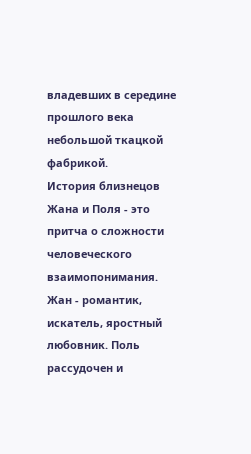владевших в середине прошлого века небольшой ткацкой фабрикой.
История близнецов Жана и Поля - это притча о сложности человеческого взаимопонимания. Жан - романтик, искатель, яростный любовник. Поль рассудочен и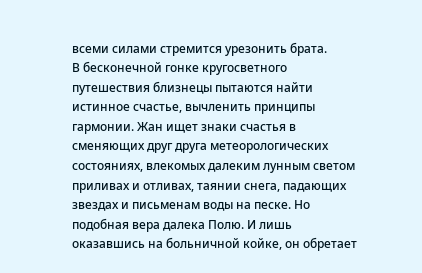всеми силами стремится урезонить брата.
В бесконечной гонке кругосветного путешествия близнецы пытаются найти истинное счастье, вычленить принципы гармонии. Жан ищет знаки счастья в сменяющих друг друга метеорологических состояниях, влекомых далеким лунным светом приливах и отливах, таянии снега, падающих звездах и письменам воды на песке. Но подобная вера далека Полю. И лишь оказавшись на больничной койке, он обретает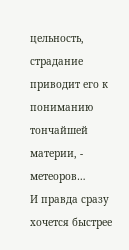цельность, страдание приводит его к пониманию тончайшей материи, - метеоров…
И правда сразу хочется быстрее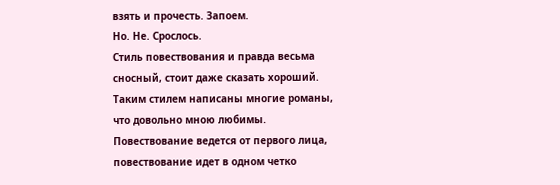взять и прочесть. Запоем.
Но. Не. Срослось.
Стиль повествования и правда весьма сносный, стоит даже сказать хороший. Таким стилем написаны многие романы, что довольно мною любимы. Повествование ведется от первого лица, повествование идет в одном четко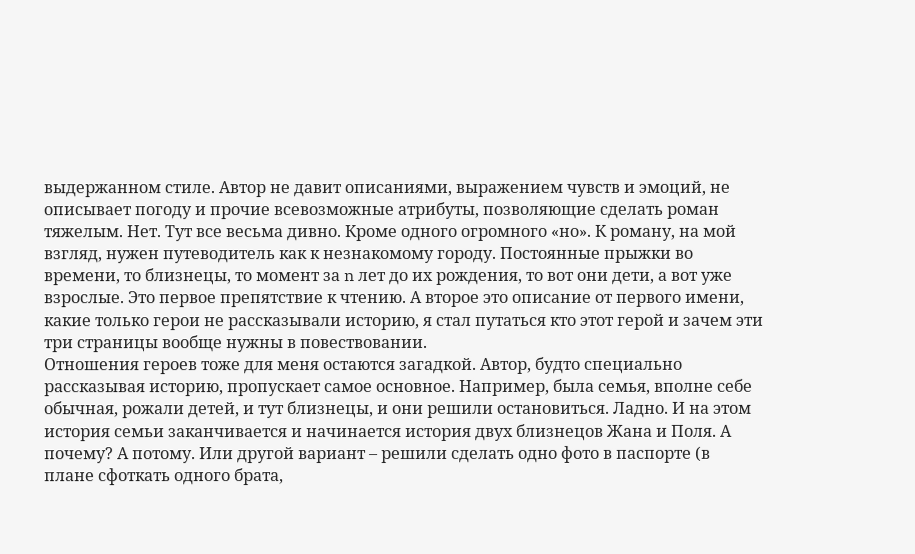выдержанном стиле. Автор не давит описаниями, выражением чувств и эмоций, не описывает погоду и прочие всевозможные атрибуты, позволяющие сделать роман тяжелым. Нет. Тут все весьма дивно. Кроме одного огромного «но». К роману, на мой взгляд, нужен путеводитель как к незнакомому городу. Постоянные прыжки во времени, то близнецы, то момент за n лет до их рождения, то вот они дети, а вот уже взрослые. Это первое препятствие к чтению. А второе это описание от первого имени, какие только герои не рассказывали историю, я стал путаться кто этот герой и зачем эти три страницы вообще нужны в повествовании.
Отношения героев тоже для меня остаются загадкой. Автор, будто специально рассказывая историю, пропускает самое основное. Например, была семья, вполне себе обычная, рожали детей, и тут близнецы, и они решили остановиться. Ладно. И на этом история семьи заканчивается и начинается история двух близнецов Жана и Поля. А почему? А потому. Или другой вариант – решили сделать одно фото в паспорте (в плане сфоткать одного брата,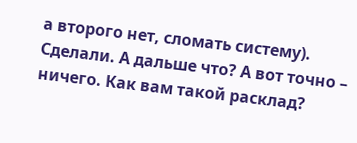а второго нет, сломать систему). Сделали. А дальше что? А вот точно – ничего. Как вам такой расклад?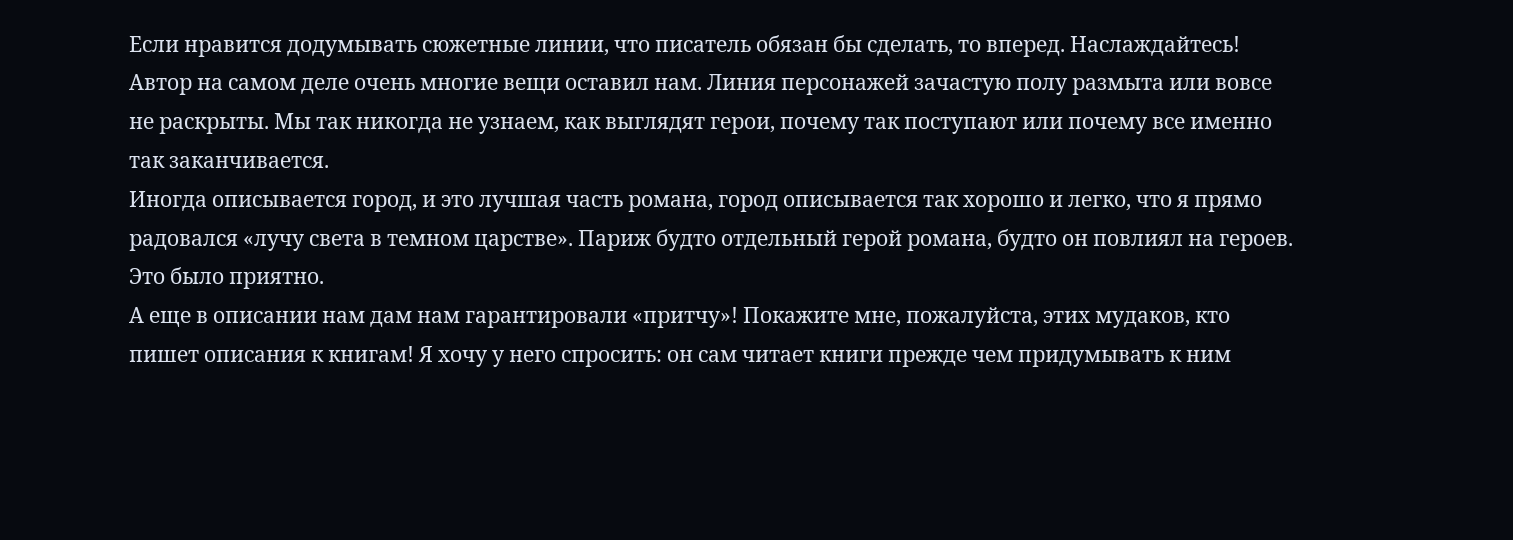Если нравится додумывать сюжетные линии, что писатель обязан бы сделать, то вперед. Наслаждайтесь! Автор на самом деле очень многие вещи оставил нам. Линия персонажей зачастую полу размыта или вовсе не раскрыты. Мы так никогда не узнаем, как выглядят герои, почему так поступают или почему все именно так заканчивается.
Иногда описывается город, и это лучшая часть романа, город описывается так хорошо и легко, что я прямо радовался «лучу света в темном царстве». Париж будто отдельный герой романа, будто он повлиял на героев. Это было приятно.
А еще в описании нам дам нам гарантировали «притчу»! Покажите мне, пожалуйста, этих мудаков, кто пишет описания к книгам! Я хочу у него спросить: он сам читает книги прежде чем придумывать к ним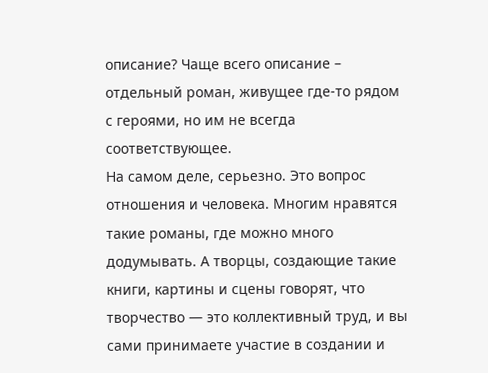описание? Чаще всего описание – отдельный роман, живущее где-то рядом с героями, но им не всегда соответствующее.
На самом деле, серьезно. Это вопрос отношения и человека. Многим нравятся такие романы, где можно много додумывать. А творцы, создающие такие книги, картины и сцены говорят, что творчество — это коллективный труд, и вы сами принимаете участие в создании и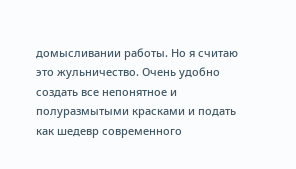домысливании работы. Но я считаю это жульничество. Очень удобно создать все непонятное и полуразмытыми красками и подать как шедевр современного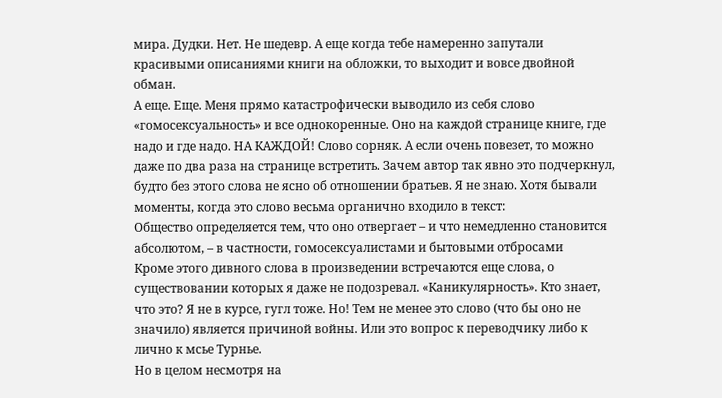мира. Дудки. Нет. Не шедевр. А еще когда тебе намеренно запутали красивыми описаниями книги на обложки, то выходит и вовсе двойной обман.
А еще. Еще. Меня прямо катастрофически выводило из себя слово «гомосексуальность» и все однокоренные. Оно на каждой странице книге, где надо и где надо. НА КАЖДОЙ! Слово сорняк. А если очень повезет, то можно даже по два раза на странице встретить. Зачем автор так явно это подчеркнул, будто без этого слова не ясно об отношении братьев. Я не знаю. Хотя бывали моменты, когда это слово весьма органично входило в текст:
Общество определяется тем, что оно отвергает – и что немедленно становится абсолютом, – в частности, гомосексуалистами и бытовыми отбросами
Кроме этого дивного слова в произведении встречаются еще слова, о существовании которых я даже не подозревал. «Каникулярность». Кто знает, что это? Я не в курсе, гугл тоже. Но! Тем не менее это слово (что бы оно не значило) является причиной войны. Или это вопрос к переводчику либо к лично к мсье Турнье.
Но в целом несмотря на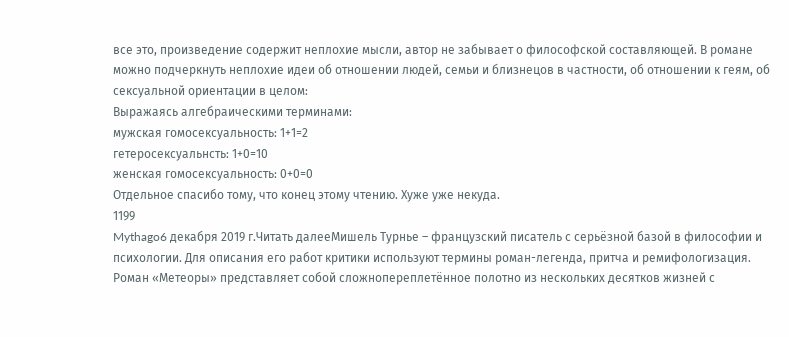все это, произведение содержит неплохие мысли, автор не забывает о философской составляющей. В романе можно подчеркнуть неплохие идеи об отношении людей, семьи и близнецов в частности, об отношении к геям, об сексуальной ориентации в целом:
Выражаясь алгебраическими терминами:
мужская гомосексуальность: 1+1=2
гетеросексуальнсть: 1+0=10
женская гомосексуальность: 0+0=0
Отдельное спасибо тому, что конец этому чтению. Хуже уже некуда.
1199
Mythago6 декабря 2019 г.Читать далееМишель Турнье – французский писатель с серьёзной базой в философии и психологии. Для описания его работ критики используют термины роман-легенда, притча и ремифологизация.
Роман «Метеоры» представляет собой сложнопереплетённое полотно из нескольких десятков жизней с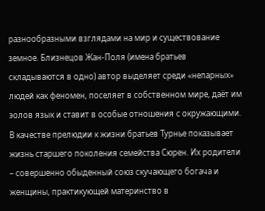разнообразными взглядами на мир и существование земное. Близнецов Жан-Поля (имена братьев складываются в одно) автор выделяет среди «непарных» людей как феномен, поселяет в собственном мире, даёт им эолов язык и ставит в особые отношения с окружающими.
В качестве прелюдии к жизни братьев Турнье показывает жизнь старшего поколения семейства Сюрен. Их родители – совершенно обыденный союз скучающего богача и женщины, практикующей материнство в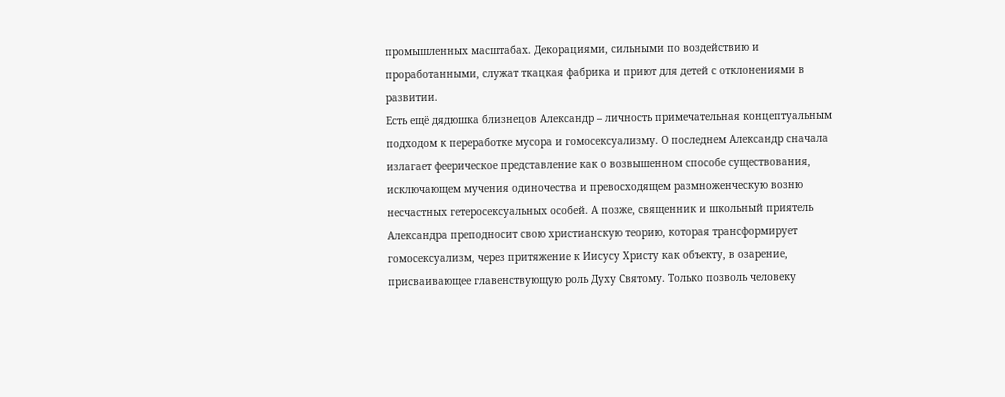промышленных масштабах. Декорациями, сильными по воздействию и проработанными, служат ткацкая фабрика и приют для детей с отклонениями в развитии.
Есть ещё дядюшка близнецов Александр – личность примечательная концептуальным подходом к переработке мусора и гомосексуализму. О последнем Александр сначала излагает феерическое представление как о возвышенном способе существования, исключающем мучения одиночества и превосходящем размноженческую возню несчастных гетеросексуальных особей. А позже, священник и школьный приятель Александра преподносит свою христианскую теорию, которая трансформирует гомосексуализм, через притяжение к Иисусу Христу как объекту, в озарение, присваивающее главенствующую роль Духу Святому. Только позволь человеку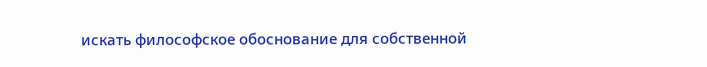искать философское обоснование для собственной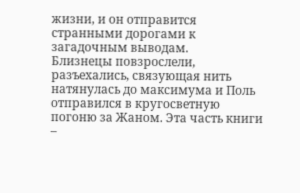жизни, и он отправится странными дорогами к загадочным выводам.
Близнецы повзрослели, разъехались, связующая нить натянулась до максимума и Поль отправился в кругосветную погоню за Жаном. Эта часть книги –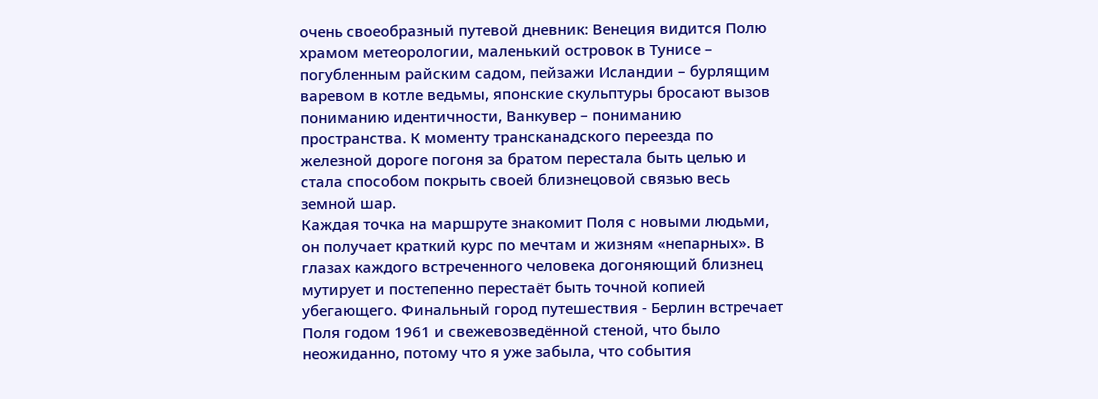очень своеобразный путевой дневник: Венеция видится Полю храмом метеорологии, маленький островок в Тунисе – погубленным райским садом, пейзажи Исландии – бурлящим варевом в котле ведьмы, японские скульптуры бросают вызов пониманию идентичности, Ванкувер – пониманию пространства. К моменту трансканадского переезда по железной дороге погоня за братом перестала быть целью и стала способом покрыть своей близнецовой связью весь земной шар.
Каждая точка на маршруте знакомит Поля с новыми людьми, он получает краткий курс по мечтам и жизням «непарных». В глазах каждого встреченного человека догоняющий близнец мутирует и постепенно перестаёт быть точной копией убегающего. Финальный город путешествия - Берлин встречает Поля годом 1961 и свежевозведённой стеной, что было неожиданно, потому что я уже забыла, что события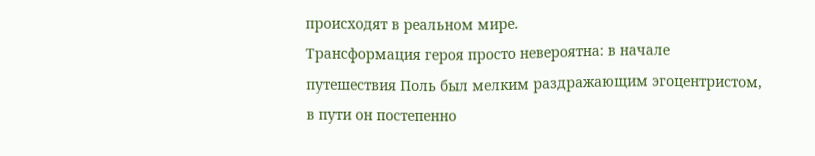происходят в реальном мире.
Трансформация героя просто невероятна: в начале путешествия Поль был мелким раздражающим эгоцентристом, в пути он постепенно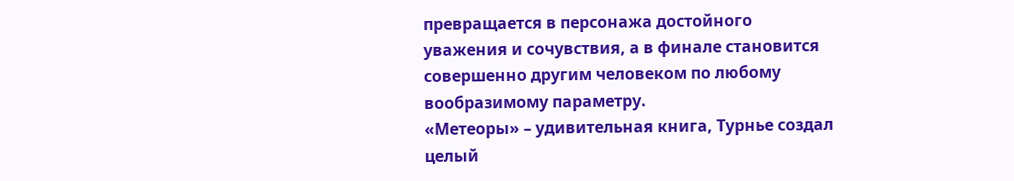превращается в персонажа достойного уважения и сочувствия, а в финале становится совершенно другим человеком по любому вообразимому параметру.
«Метеоры» – удивительная книга, Турнье создал целый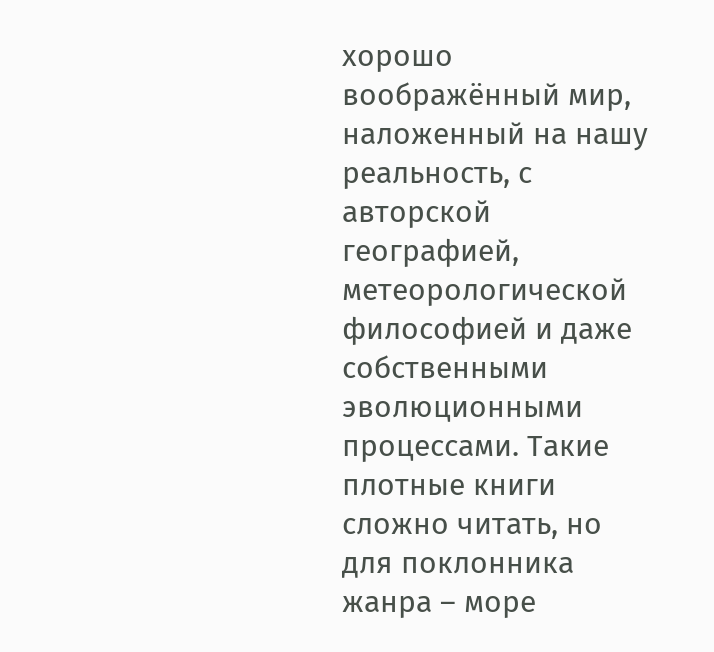хорошо воображённый мир, наложенный на нашу реальность, с авторской географией, метеорологической философией и даже собственными эволюционными процессами. Такие плотные книги сложно читать, но для поклонника жанра – море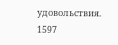удовольствия.
1597